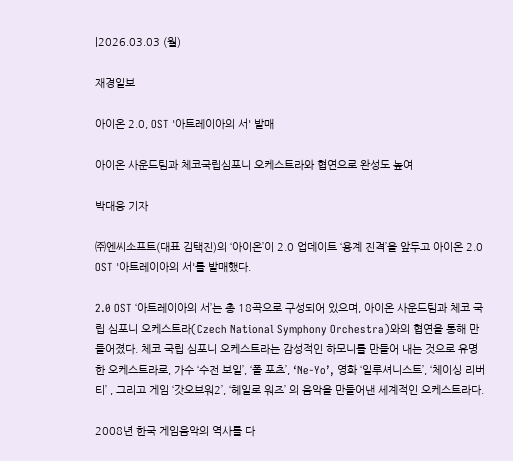|2026.03.03 (월)

재경일보

아이온 2.0, OST '아트레이아의 서' 발매

아이온 사운드팀과 체코국립심포니 오케스트라와 협연으로 완성도 높여

박대웅 기자

㈜엔씨소프트(대표 김택진)의 ‘아이온’이 2.0 업데이트 ‘용계 진격’을 앞두고 아이온 2.0 OST '아트레이아의 서'를 발매했다.

2.0 OST ‘아트레이아의 서’는 총 18곡으로 구성되어 있으며, 아이온 사운드팀과 체코 국립 심포니 오케스트라(Czech National Symphony Orchestra)와의 협연을 통해 만들어졌다. 체코 국립 심포니 오케스트라는 감성적인 하모니를 만들어 내는 것으로 유명한 오케스트라로, 가수 ‘수전 보일’, ‘폴 포츠’, ‘Ne-Yo’, 영화 ‘일루셔니스트’, ‘체이싱 리버티’ , 그리고 게임 ‘갓오브워2’, ‘헤일로 워즈’ 의 음악을 만들어낸 세계적인 오케스트라다.

2008년 한국 게임음악의 역사를 다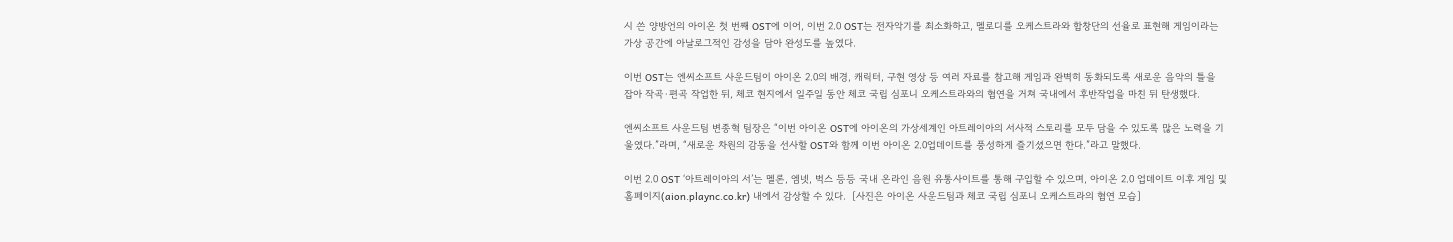시 쓴 양방언의 아이온 첫 번째 OST에 이어, 이번 2.0 OST는 전자악기를 최소화하고, 멜로디를 오케스트라와 합창단의 선율로 표현해 게임이라는 가상 공간에 아날로그적인 감성을 담아 완성도를 높였다.

이번 OST는 엔씨소프트 사운드팀이 아이온 2.0의 배경, 캐릭터, 구현 영상 등 여러 자료를 참고해 게임과 완벽히 동화되도록 새로운 음악의 틀을 잡아 작곡∙편곡 작업한 뒤, 체코 현지에서 일주일 동안 체코 국립 심포니 오케스트라와의 협연을 거쳐 국내에서 후반작업을 마친 뒤 탄생했다.

엔씨소프트 사운드팀 변종혁 팀장은 “이번 아이온 OST에 아이온의 가상세계인 아트레이아의 서사적 스토리를 모두 담을 수 있도록 많은 노력을 기울였다.”라며, “새로운 차원의 감동을 선사할 OST와 함께 이번 아이온 2.0업데이트를 풍성하게 즐기셨으면 한다.”라고 말했다.

이번 2.0 OST ‘아트레이아의 서’는 멜론, 엠넷, 벅스 등등 국내 온라인 음원 유통사이트를 통해 구입할 수 있으며, 아이온 2.0 업데이트 이후 게임 및 홈페이지(aion.plaync.co.kr) 내에서 감상할 수 있다.  [사진은 아이온 사운드팀과 체코 국립 심포니 오케스트라의 협연 모습]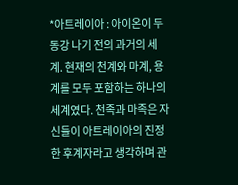*아트레이아 : 아이온이 두 동강 나기 전의 과거의 세계. 현재의 천계와 마계, 용계를 모두 포함하는 하나의 세계였다. 천족과 마족은 자신들이 아트레이아의 진정한 후계자라고 생각하며 관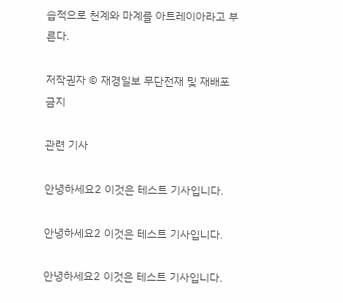습적으로 천계와 마계를 아트레이아라고 부른다.

저작권자 © 재경일보 무단전재 및 재배포 금지

관련 기사

안녕하세요2 이것은 테스트 기사입니다.

안녕하세요2 이것은 테스트 기사입니다.

안녕하세요2 이것은 테스트 기사입니다.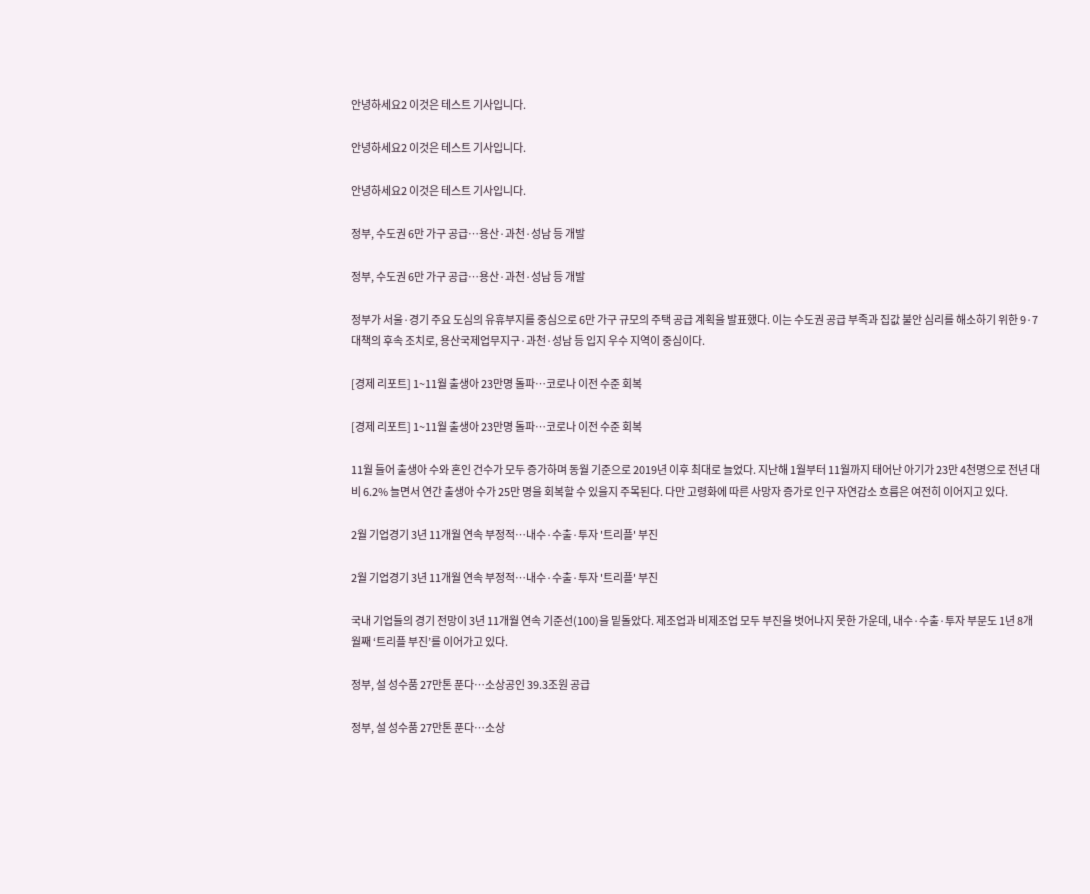안녕하세요2 이것은 테스트 기사입니다.

안녕하세요2 이것은 테스트 기사입니다.

안녕하세요2 이것은 테스트 기사입니다.

정부, 수도권 6만 가구 공급…용산·과천·성남 등 개발

정부, 수도권 6만 가구 공급…용산·과천·성남 등 개발

정부가 서울·경기 주요 도심의 유휴부지를 중심으로 6만 가구 규모의 주택 공급 계획을 발표했다. 이는 수도권 공급 부족과 집값 불안 심리를 해소하기 위한 9·7 대책의 후속 조치로, 용산국제업무지구·과천·성남 등 입지 우수 지역이 중심이다.

[경제 리포트] 1~11월 출생아 23만명 돌파…코로나 이전 수준 회복

[경제 리포트] 1~11월 출생아 23만명 돌파…코로나 이전 수준 회복

11월 들어 출생아 수와 혼인 건수가 모두 증가하며 동월 기준으로 2019년 이후 최대로 늘었다. 지난해 1월부터 11월까지 태어난 아기가 23만 4천명으로 전년 대비 6.2% 늘면서 연간 출생아 수가 25만 명을 회복할 수 있을지 주목된다. 다만 고령화에 따른 사망자 증가로 인구 자연감소 흐름은 여전히 이어지고 있다.

2월 기업경기 3년 11개월 연속 부정적…내수·수출·투자 '트리플' 부진

2월 기업경기 3년 11개월 연속 부정적…내수·수출·투자 '트리플' 부진

국내 기업들의 경기 전망이 3년 11개월 연속 기준선(100)을 밑돌았다. 제조업과 비제조업 모두 부진을 벗어나지 못한 가운데, 내수·수출·투자 부문도 1년 8개월째 ‘트리플 부진’를 이어가고 있다.

정부, 설 성수품 27만톤 푼다…소상공인 39.3조원 공급

정부, 설 성수품 27만톤 푼다…소상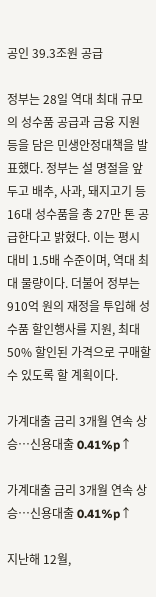공인 39.3조원 공급

정부는 28일 역대 최대 규모의 성수품 공급과 금융 지원 등을 담은 민생안정대책을 발표했다. 정부는 설 명절을 앞두고 배추, 사과, 돼지고기 등 16대 성수품을 총 27만 톤 공급한다고 밝혔다. 이는 평시 대비 1.5배 수준이며, 역대 최대 물량이다. 더불어 정부는 910억 원의 재정을 투입해 성수품 할인행사를 지원, 최대 50% 할인된 가격으로 구매할 수 있도록 할 계획이다.

가계대출 금리 3개월 연속 상승…신용대출 0.41%p↑

가계대출 금리 3개월 연속 상승…신용대출 0.41%p↑

지난해 12월,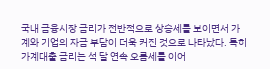국내 금융시장 금리가 전반적으로 상승세를 보이면서 가계와 기업의 자금 부담이 더욱 커진 것으로 나타났다. 특히 가계대출 금리는 석 달 연속 오름세를 이어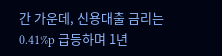간 가운데, 신용대출 금리는 0.41%p 급등하며 1년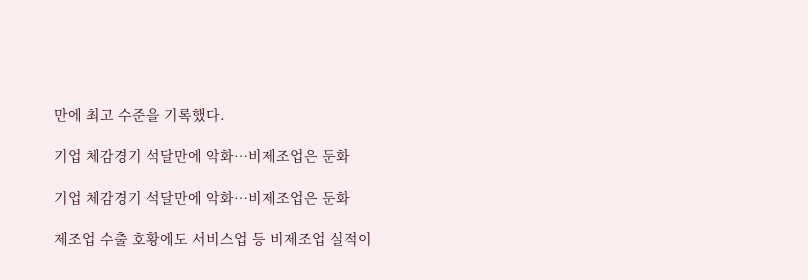만에 최고 수준을 기록했다.

기업 체감경기 석달만에 악화…비제조업은 둔화

기업 체감경기 석달만에 악화…비제조업은 둔화

제조업 수출 호황에도 서비스업 등 비제조업 실적이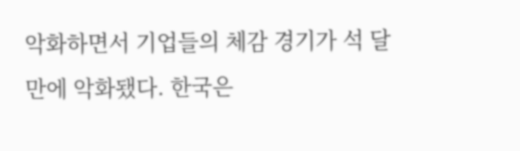악화하면서 기업들의 체감 경기가 석 달 만에 악화됐다. 한국은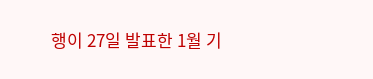행이 27일 발표한 1월 기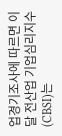업경기조사에 따르면 이달 전산업 기업심리지수(CBSI)는